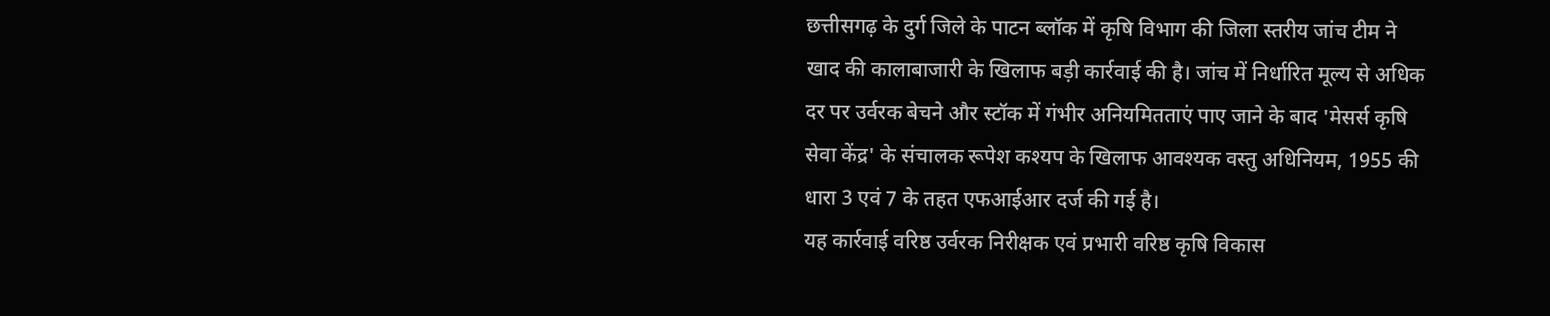छत्तीसगढ़ के दुर्ग जिले के पाटन ब्लॉक में कृषि विभाग की जिला स्तरीय जांच टीम ने खाद की कालाबाजारी के खिलाफ बड़ी कार्रवाई की है। जांच में निर्धारित मूल्य से अधिक दर पर उर्वरक बेचने और स्टॉक में गंभीर अनियमितताएं पाए जाने के बाद 'मेसर्स कृषि सेवा केंद्र' के संचालक रूपेश कश्यप के खिलाफ आवश्यक वस्तु अधिनियम, 1955 की धारा 3 एवं 7 के तहत एफआईआर दर्ज की गई है।
यह कार्रवाई वरिष्ठ उर्वरक निरीक्षक एवं प्रभारी वरिष्ठ कृषि विकास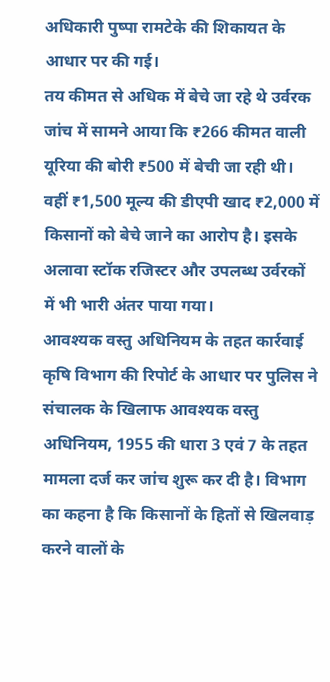अधिकारी पुष्पा रामटेके की शिकायत के आधार पर की गई।
तय कीमत से अधिक में बेचे जा रहे थे उर्वरक
जांच में सामने आया कि ₹266 कीमत वाली यूरिया की बोरी ₹500 में बेची जा रही थी। वहीं ₹1,500 मूल्य की डीएपी खाद ₹2,000 में किसानों को बेचे जाने का आरोप है। इसके अलावा स्टॉक रजिस्टर और उपलब्ध उर्वरकों में भी भारी अंतर पाया गया।
आवश्यक वस्तु अधिनियम के तहत कार्रवाई
कृषि विभाग की रिपोर्ट के आधार पर पुलिस ने संचालक के खिलाफ आवश्यक वस्तु अधिनियम, 1955 की धारा 3 एवं 7 के तहत मामला दर्ज कर जांच शुरू कर दी है। विभाग का कहना है कि किसानों के हितों से खिलवाड़ करने वालों के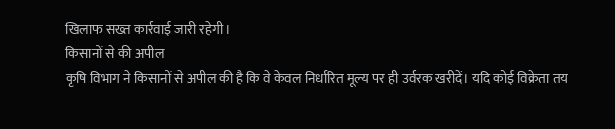खिलाफ सख्त कार्रवाई जारी रहेगी।
किसानों से की अपील
कृषि विभाग ने किसानों से अपील की है कि वे केवल निर्धारित मूल्य पर ही उर्वरक खरीदें। यदि कोई विक्रेता तय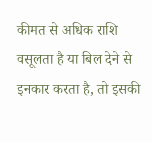कीमत से अधिक राशि वसूलता है या बिल देने से इनकार करता है, तो इसकी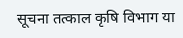सूचना तत्काल कृषि विभाग या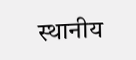स्थानीय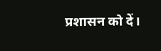प्रशासन को दें।